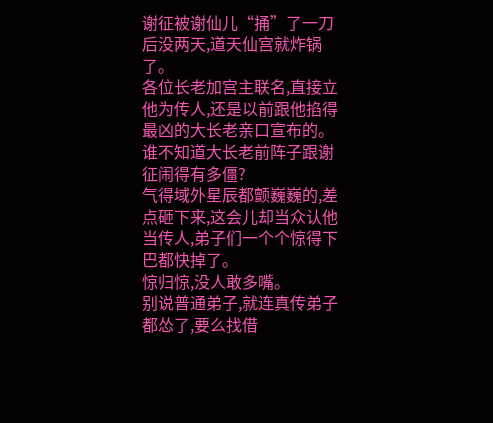谢征被谢仙儿“捅”了一刀后没两天,道天仙宫就炸锅了。
各位长老加宫主联名,直接立他为传人,还是以前跟他掐得最凶的大长老亲口宣布的。
谁不知道大长老前阵子跟谢征闹得有多僵?
气得域外星辰都颤巍巍的,差点砸下来,这会儿却当众认他当传人,弟子们一个个惊得下巴都快掉了。
惊归惊,没人敢多嘴。
别说普通弟子,就连真传弟子都怂了,要么找借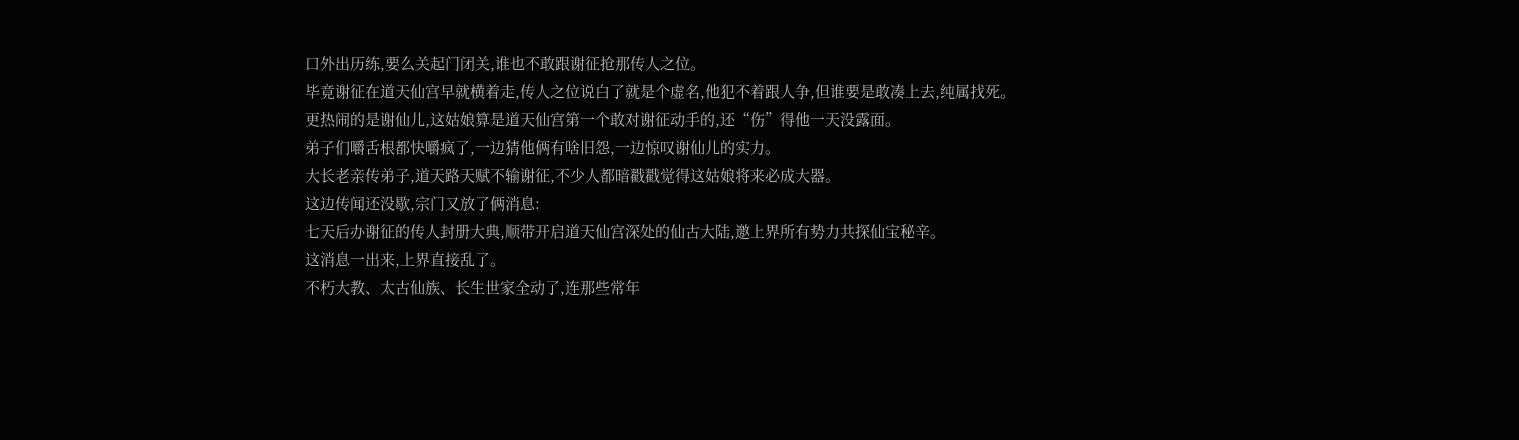口外出历练,要么关起门闭关,谁也不敢跟谢征抢那传人之位。
毕竟谢征在道天仙宫早就横着走,传人之位说白了就是个虚名,他犯不着跟人争,但谁要是敢凑上去,纯属找死。
更热闹的是谢仙儿,这姑娘算是道天仙宫第一个敢对谢征动手的,还“伤”得他一天没露面。
弟子们嚼舌根都快嚼疯了,一边猜他俩有啥旧怨,一边惊叹谢仙儿的实力。
大长老亲传弟子,道天路天赋不输谢征,不少人都暗戳戳觉得这姑娘将来必成大器。
这边传闻还没歇,宗门又放了俩消息:
七天后办谢征的传人封册大典,顺带开启道天仙宫深处的仙古大陆,邀上界所有势力共探仙宝秘辛。
这消息一出来,上界直接乱了。
不朽大教、太古仙族、长生世家全动了,连那些常年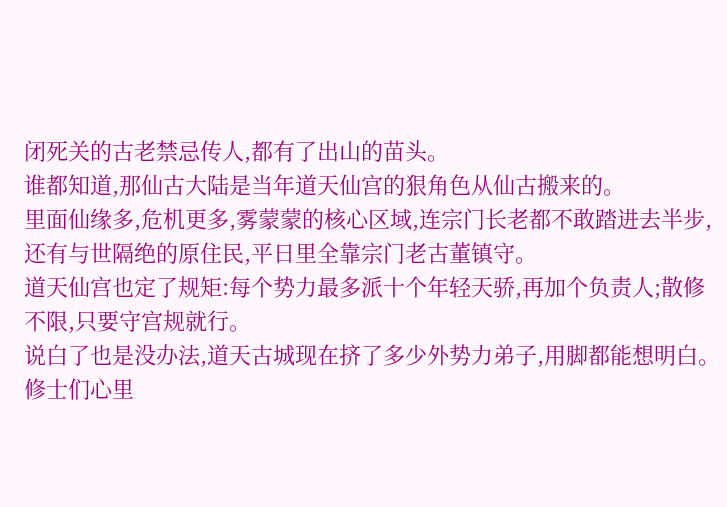闭死关的古老禁忌传人,都有了出山的苗头。
谁都知道,那仙古大陆是当年道天仙宫的狠角色从仙古搬来的。
里面仙缘多,危机更多,雾蒙蒙的核心区域,连宗门长老都不敢踏进去半步,还有与世隔绝的原住民,平日里全靠宗门老古董镇守。
道天仙宫也定了规矩:每个势力最多派十个年轻天骄,再加个负责人;散修不限,只要守宫规就行。
说白了也是没办法,道天古城现在挤了多少外势力弟子,用脚都能想明白。
修士们心里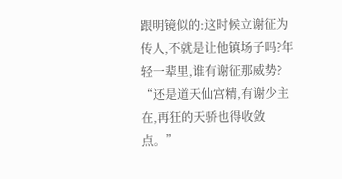跟明镜似的:这时候立谢征为传人,不就是让他镇场子吗?年轻一辈里,谁有谢征那威势?
“还是道天仙宫精,有谢少主在,再狂的天骄也得收敛点。”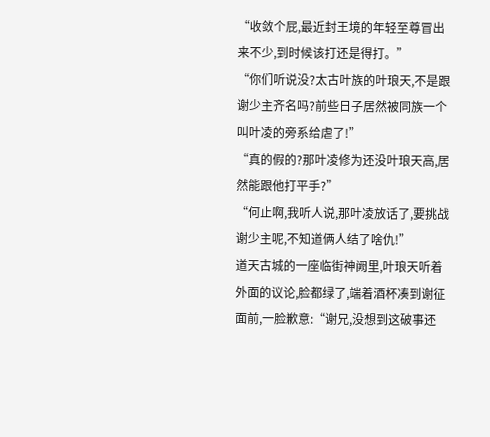“收敛个屁,最近封王境的年轻至尊冒出来不少,到时候该打还是得打。”
“你们听说没?太古叶族的叶琅天,不是跟谢少主齐名吗?前些日子居然被同族一个叫叶凌的旁系给虐了!”
“真的假的?那叶凌修为还没叶琅天高,居然能跟他打平手?”
“何止啊,我听人说,那叶凌放话了,要挑战谢少主呢,不知道俩人结了啥仇!”
道天古城的一座临街神阙里,叶琅天听着外面的议论,脸都绿了,端着酒杯凑到谢征面前,一脸歉意:“谢兄,没想到这破事还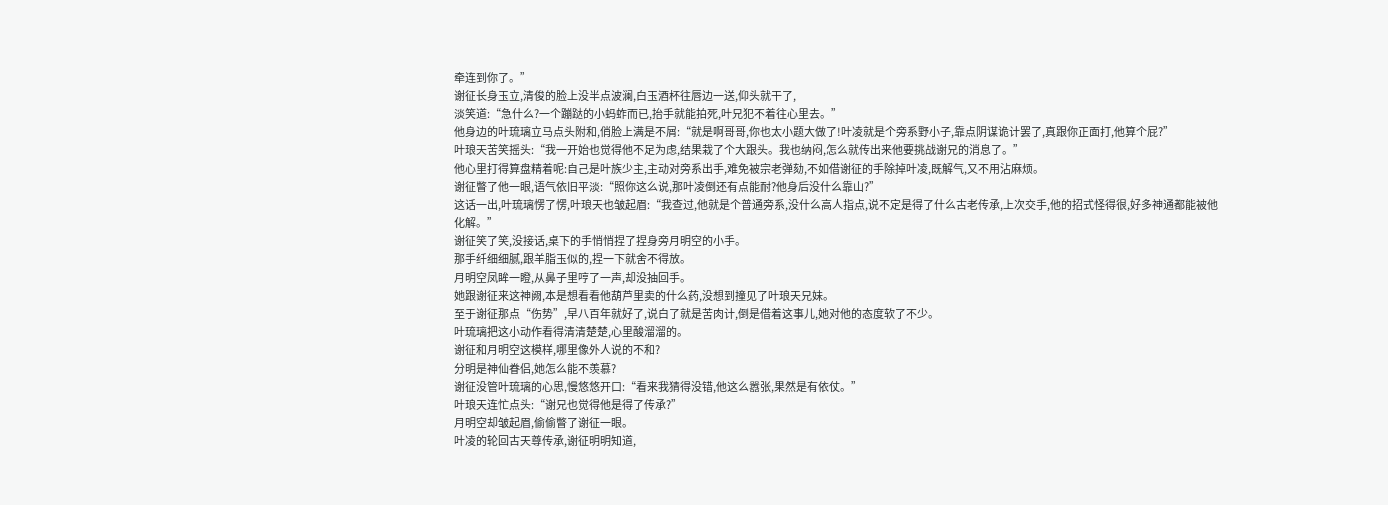牵连到你了。”
谢征长身玉立,清俊的脸上没半点波澜,白玉酒杯往唇边一送,仰头就干了,
淡笑道:“急什么?一个蹦跶的小蚂蚱而已,抬手就能拍死,叶兄犯不着往心里去。”
他身边的叶琉璃立马点头附和,俏脸上满是不屑:“就是啊哥哥,你也太小题大做了!叶凌就是个旁系野小子,靠点阴谋诡计罢了,真跟你正面打,他算个屁?”
叶琅天苦笑摇头:“我一开始也觉得他不足为虑,结果栽了个大跟头。我也纳闷,怎么就传出来他要挑战谢兄的消息了。”
他心里打得算盘精着呢:自己是叶族少主,主动对旁系出手,难免被宗老弹劾,不如借谢征的手除掉叶凌,既解气,又不用沾麻烦。
谢征瞥了他一眼,语气依旧平淡:“照你这么说,那叶凌倒还有点能耐?他身后没什么靠山?”
这话一出,叶琉璃愣了愣,叶琅天也皱起眉:“我查过,他就是个普通旁系,没什么高人指点,说不定是得了什么古老传承,上次交手,他的招式怪得很,好多神通都能被他化解。”
谢征笑了笑,没接话,桌下的手悄悄捏了捏身旁月明空的小手。
那手纤细细腻,跟羊脂玉似的,捏一下就舍不得放。
月明空凤眸一瞪,从鼻子里哼了一声,却没抽回手。
她跟谢征来这神阙,本是想看看他葫芦里卖的什么药,没想到撞见了叶琅天兄妹。
至于谢征那点“伤势”,早八百年就好了,说白了就是苦肉计,倒是借着这事儿,她对他的态度软了不少。
叶琉璃把这小动作看得清清楚楚,心里酸溜溜的。
谢征和月明空这模样,哪里像外人说的不和?
分明是神仙眷侣,她怎么能不羡慕?
谢征没管叶琉璃的心思,慢悠悠开口:“看来我猜得没错,他这么嚣张,果然是有依仗。”
叶琅天连忙点头:“谢兄也觉得他是得了传承?”
月明空却皱起眉,偷偷瞥了谢征一眼。
叶凌的轮回古天尊传承,谢征明明知道,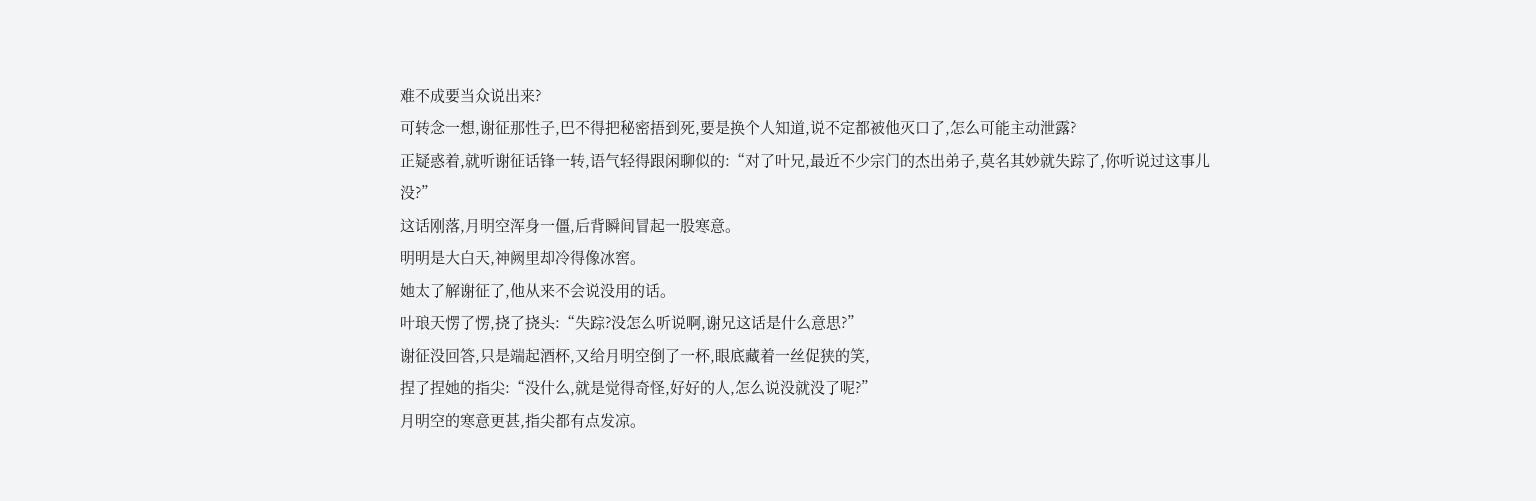难不成要当众说出来?
可转念一想,谢征那性子,巴不得把秘密捂到死,要是换个人知道,说不定都被他灭口了,怎么可能主动泄露?
正疑惑着,就听谢征话锋一转,语气轻得跟闲聊似的:“对了叶兄,最近不少宗门的杰出弟子,莫名其妙就失踪了,你听说过这事儿没?”
这话刚落,月明空浑身一僵,后背瞬间冒起一股寒意。
明明是大白天,神阙里却冷得像冰窖。
她太了解谢征了,他从来不会说没用的话。
叶琅天愣了愣,挠了挠头:“失踪?没怎么听说啊,谢兄这话是什么意思?”
谢征没回答,只是端起酒杯,又给月明空倒了一杯,眼底藏着一丝促狭的笑,
捏了捏她的指尖:“没什么,就是觉得奇怪,好好的人,怎么说没就没了呢?”
月明空的寒意更甚,指尖都有点发凉。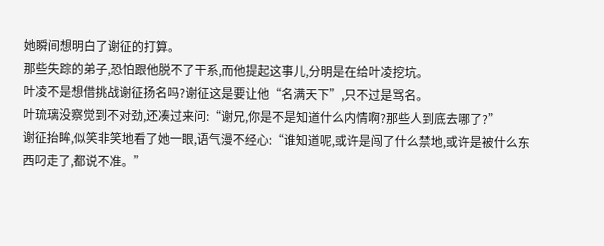她瞬间想明白了谢征的打算。
那些失踪的弟子,恐怕跟他脱不了干系,而他提起这事儿,分明是在给叶凌挖坑。
叶凌不是想借挑战谢征扬名吗?谢征这是要让他“名满天下”,只不过是骂名。
叶琉璃没察觉到不对劲,还凑过来问:“谢兄,你是不是知道什么内情啊?那些人到底去哪了?”
谢征抬眸,似笑非笑地看了她一眼,语气漫不经心:“谁知道呢,或许是闯了什么禁地,或许是被什么东西叼走了,都说不准。”